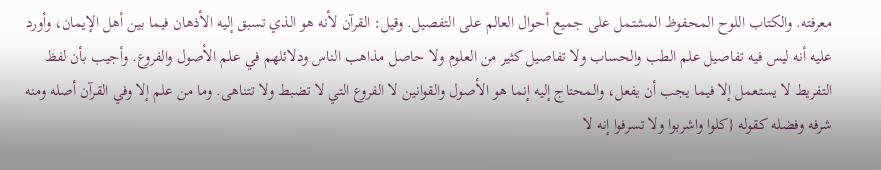معرفته. والكتاب اللوح المحفوظ المشتمل على جميع أحوال العالم على التفصيل. وقيل: القرآن لأنه هو الذي تسبق إليه الأذهان فيما بين أهل الإيمان، وأورد عليه أنه ليس فيه تفاصيل علم الطب والحساب ولا تفاصيل كثير من العلوم ولا حاصل مذاهب الناس ودلائلهم في علم الأصول والفروع. وأجيب بأن لفظ التفريط لا يستعمل إلا فيما يجب أن يفعل، والمحتاج إليه إنما هو الأصول والقوانين لا الفروع التي لا تضبط ولا تتناهى. وما من علم إلا وفي القرآن أصله ومنه شرفه وفضله كقوله {كلوا واشربوا ولا تسرفوا إنه لا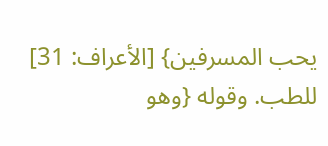يحب المسرفين} [الأعراف: 31] للطب. وقوله {وهو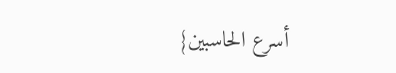أسرع الحاسبين}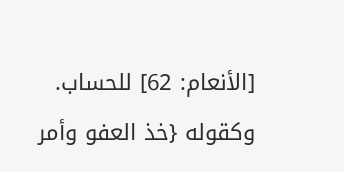[الأنعام: 62] للحساب. وكقوله {خذ العفو وأمر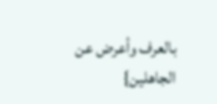بالعرف وأعرض عن الجاهلين}